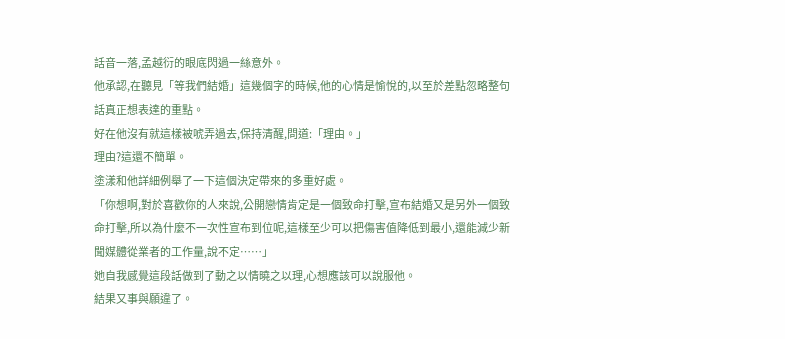話音一落,孟越衍的眼底閃過一絲意外。
他承認,在聽見「等我們結婚」這幾個字的時候,他的心情是愉悅的,以至於差點忽略整句話真正想表達的重點。
好在他沒有就這樣被唬弄過去,保持清醒,問道:「理由。」
理由?這還不簡單。
塗漾和他詳細例舉了一下這個決定帶來的多重好處。
「你想啊,對於喜歡你的人來說,公開戀情肯定是一個致命打擊,宣布結婚又是另外一個致命打擊,所以為什麼不一次性宣布到位呢,這樣至少可以把傷害值降低到最小,還能減少新聞媒體從業者的工作量,說不定……」
她自我感覺這段話做到了動之以情曉之以理,心想應該可以說服他。
結果又事與願違了。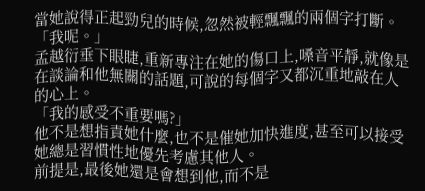當她說得正起勁兒的時候,忽然被輕飄飄的兩個字打斷。
「我呢。」
孟越衍垂下眼睫,重新專注在她的傷口上,嗓音平靜,就像是在談論和他無關的話題,可說的每個字又都沉重地敲在人的心上。
「我的感受不重要嗎?」
他不是想指責她什麼,也不是催她加快進度,甚至可以接受她總是習慣性地優先考慮其他人。
前提是,最後她還是會想到他,而不是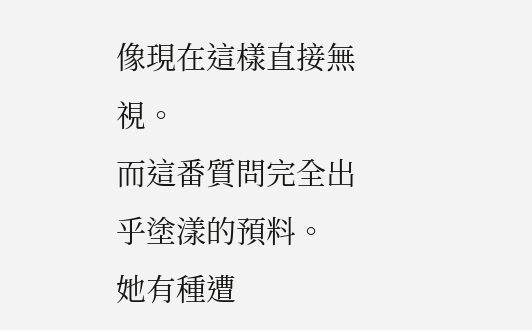像現在這樣直接無視。
而這番質問完全出乎塗漾的預料。
她有種遭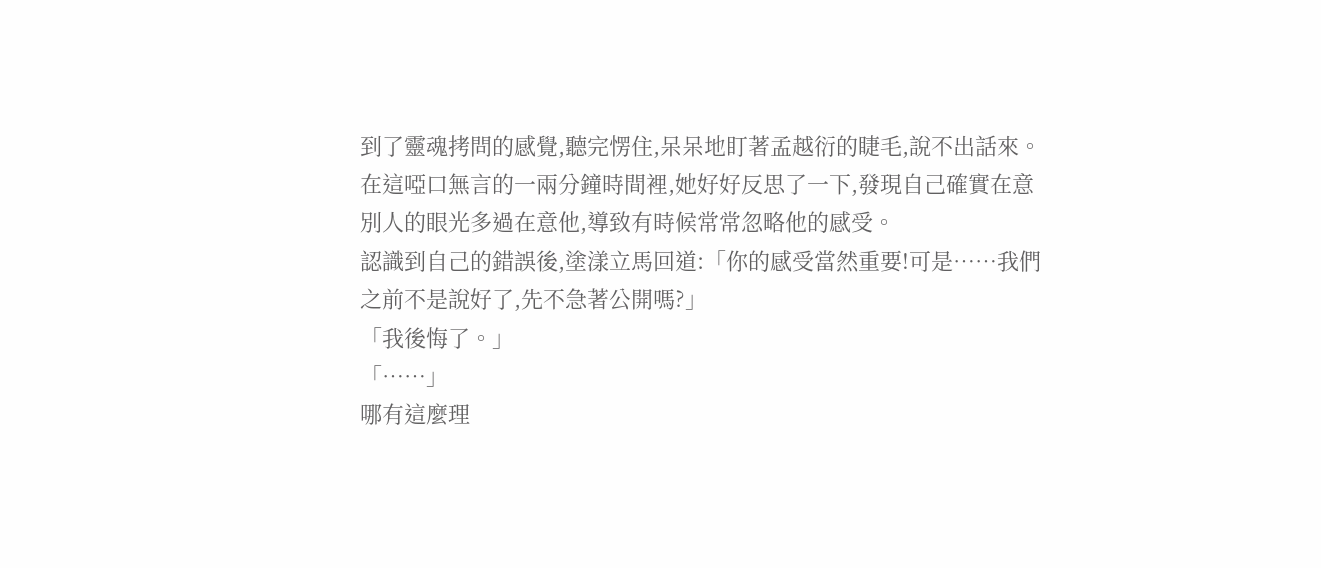到了靈魂拷問的感覺,聽完愣住,呆呆地盯著孟越衍的睫毛,說不出話來。
在這啞口無言的一兩分鐘時間裡,她好好反思了一下,發現自己確實在意別人的眼光多過在意他,導致有時候常常忽略他的感受。
認識到自己的錯誤後,塗漾立馬回道:「你的感受當然重要!可是……我們之前不是說好了,先不急著公開嗎?」
「我後悔了。」
「……」
哪有這麼理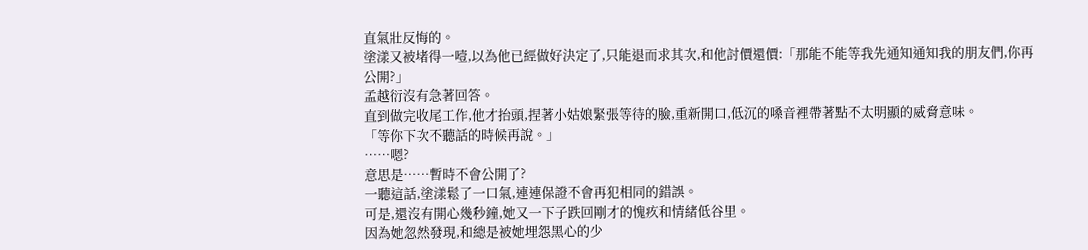直氣壯反悔的。
塗漾又被堵得一噎,以為他已經做好決定了,只能退而求其次,和他討價還價:「那能不能等我先通知通知我的朋友們,你再公開?」
孟越衍沒有急著回答。
直到做完收尾工作,他才抬頭,捏著小姑娘緊張等待的臉,重新開口,低沉的嗓音裡帶著點不太明顯的威脅意味。
「等你下次不聽話的時候再說。」
……嗯?
意思是……暫時不會公開了?
一聽這話,塗漾鬆了一口氣,連連保證不會再犯相同的錯誤。
可是,還沒有開心幾秒鐘,她又一下子跌回剛才的愧疚和情緒低谷里。
因為她忽然發現,和總是被她埋怨黑心的少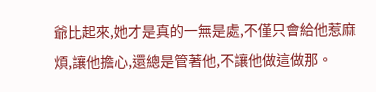爺比起來,她才是真的一無是處,不僅只會給他惹麻煩,讓他擔心,還總是管著他,不讓他做這做那。